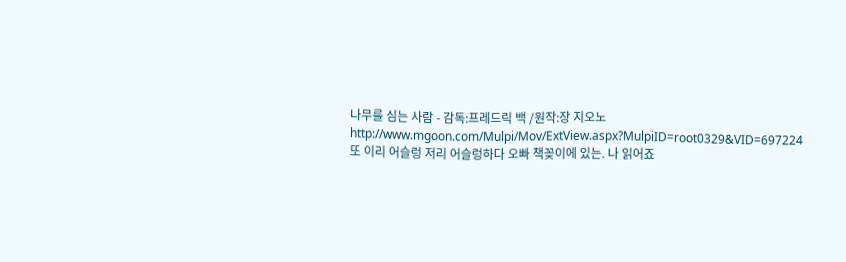나무를 심는 사람 - 감독:프레드릭 백 /원작:장 지오노 http://www.mgoon.com/Mulpi/Mov/ExtView.aspx?MulpiID=root0329&VID=697224 또 이리 어슬렁 저리 어슬렁하다 오빠 책꽂이에 있는. 나 읽어죠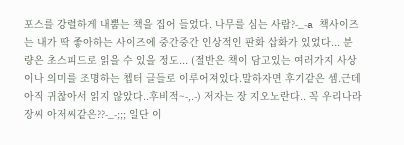포스를 강렬하게 내뿜는 책을 집어 들었다. 나무를 심는 사람?-_-a 책사이즈는 내가 딱 좋아하는 사이즈에 중간중간 인상적인 판화 삽화가 있었다... 분량은 초스피드로 읽을 수 있을 정도... (절반은 책이 담고있는 여러가지 사상이나 의미를 조명하는 쳅터 글들로 이루어져있다.말하자면 후기같은 셈.근데 아직 귀찮아서 읽지 않았다..후비적~-,.-) 저자는 장 지오노란다.. 꼭 우리나라 장씨 아저씨같은??-_-;;; 일단 이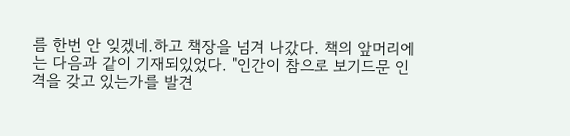름 한번 안 잊겠네.하고 책장을 넘겨 나갔다. 책의 앞머리에는 다음과 같이 기재되있었다. "인간이 참으로 보기드문 인격을 갖고 있는가를 발견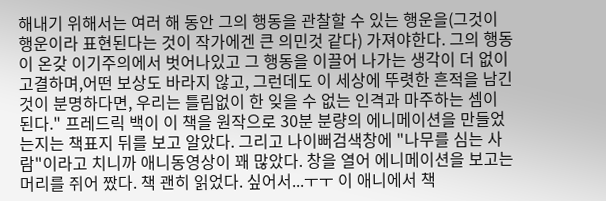해내기 위해서는 여러 해 동안 그의 행동을 관찰할 수 있는 행운을(그것이 행운이라 표현된다는 것이 작가에겐 큰 의민것 같다) 가져야한다. 그의 행동이 온갖 이기주의에서 벗어나있고 그 행동을 이끌어 나가는 생각이 더 없이 고결하며,어떤 보상도 바라지 않고, 그런데도 이 세상에 뚜렷한 흔적을 남긴 것이 분명하다면, 우리는 틀림없이 한 잊을 수 없는 인격과 마주하는 셈이 된다." 프레드릭 백이 이 책을 원작으로 30분 분량의 에니메이션을 만들었는지는 책표지 뒤를 보고 알았다. 그리고 나이뻐검색창에 "나무를 심는 사람"이라고 치니까 애니동영상이 꽤 많았다. 창을 열어 에니메이션을 보고는 머리를 쥐어 짰다. 책 괜히 읽었다. 싶어서...ㅜㅜ 이 애니에서 책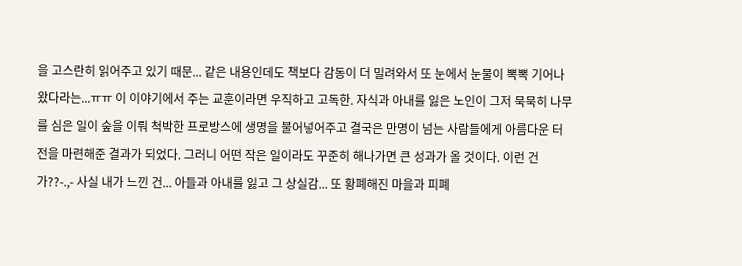을 고스란히 읽어주고 있기 때문... 같은 내용인데도 책보다 감동이 더 밀려와서 또 눈에서 눈물이 뽁뽁 기어나왔다라는...ㅠㅠ 이 이야기에서 주는 교훈이라면 우직하고 고독한. 자식과 아내를 잃은 노인이 그저 묵묵히 나무를 심은 일이 숲을 이뤄 척박한 프로방스에 생명을 불어넣어주고 결국은 만명이 넘는 사람들에게 아름다운 터전을 마련해준 결과가 되었다. 그러니 어떤 작은 일이라도 꾸준히 해나가면 큰 성과가 올 것이다. 이런 건가??-.,- 사실 내가 느낀 건... 아들과 아내를 잃고 그 상실감... 또 황폐해진 마을과 피폐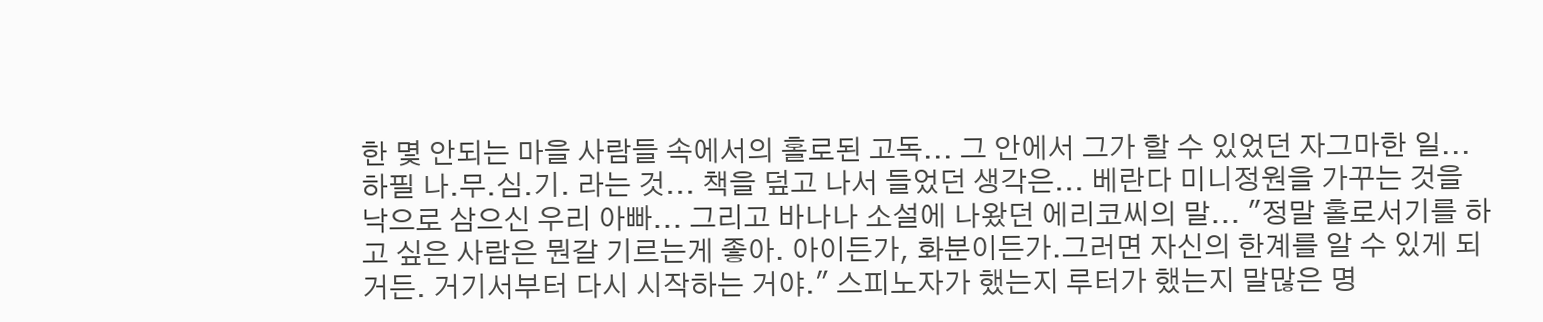한 몇 안되는 마을 사람들 속에서의 홀로된 고독... 그 안에서 그가 할 수 있었던 자그마한 일... 하필 나.무.심.기. 라는 것... 책을 덮고 나서 들었던 생각은... 베란다 미니정원을 가꾸는 것을 낙으로 삼으신 우리 아빠... 그리고 바나나 소설에 나왔던 에리코씨의 말... "정말 홀로서기를 하고 싶은 사람은 뭔갈 기르는게 좋아. 아이든가, 화분이든가.그러면 자신의 한계를 알 수 있게 되거든. 거기서부터 다시 시작하는 거야." 스피노자가 했는지 루터가 했는지 말많은 명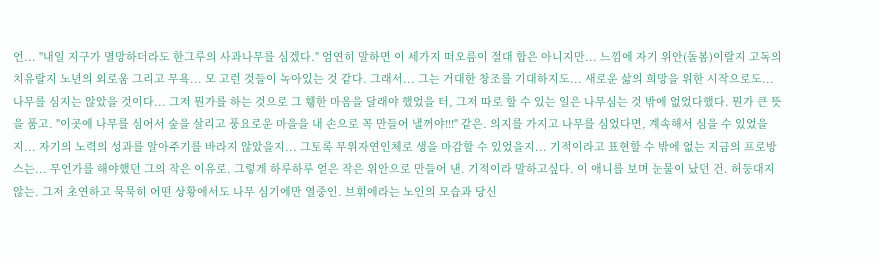언... "내일 지구가 멸망하더라도 한그루의 사과나무를 심겠다." 엄연히 말하면 이 세가지 떠오름이 절대 합은 아니지만... 느낌에 자기 위안(돌봄)이랄지 고독의 치유랄지 노년의 외로움 그리고 무욕... 모 고런 것들이 녹아있는 것 같다. 그래서... 그는 거대한 창조를 기대하지도... 새로운 삶의 희망을 위한 시작으로도... 나무를 심지는 않았을 것이다... 그저 뭔가를 하는 것으로 그 휑한 마음을 달래야 했었을 터, 그저 따로 할 수 있는 일은 나무심는 것 밖에 없었다했다. 뭔가 큰 뜻을 품고. "이곳에 나무를 심어서 숲을 살리고 풍요로운 마을을 내 손으로 꼭 만들어 낼꺼야!!!" 같은. 의지를 가지고 나무를 심었다면, 계속해서 심을 수 있었을지... 자기의 노력의 성과를 알아주기를 바라지 않았을지... 그토록 무위자연인체로 생을 마감할 수 있었을지... 기적이라고 표현할 수 밖에 없는 지금의 프로방스는... 무언가를 해야했던 그의 작은 이유로. 그렇게 하루하루 얻은 작은 위안으로 만들어 낸. 기적이라 말하고싶다. 이 애니를 보며 눈물이 났던 건. 허둥대지않는. 그저 초연하고 묵묵히 어떤 상황에서도 나무 심기에만 열중인. 브휘에라는 노인의 모습과 당신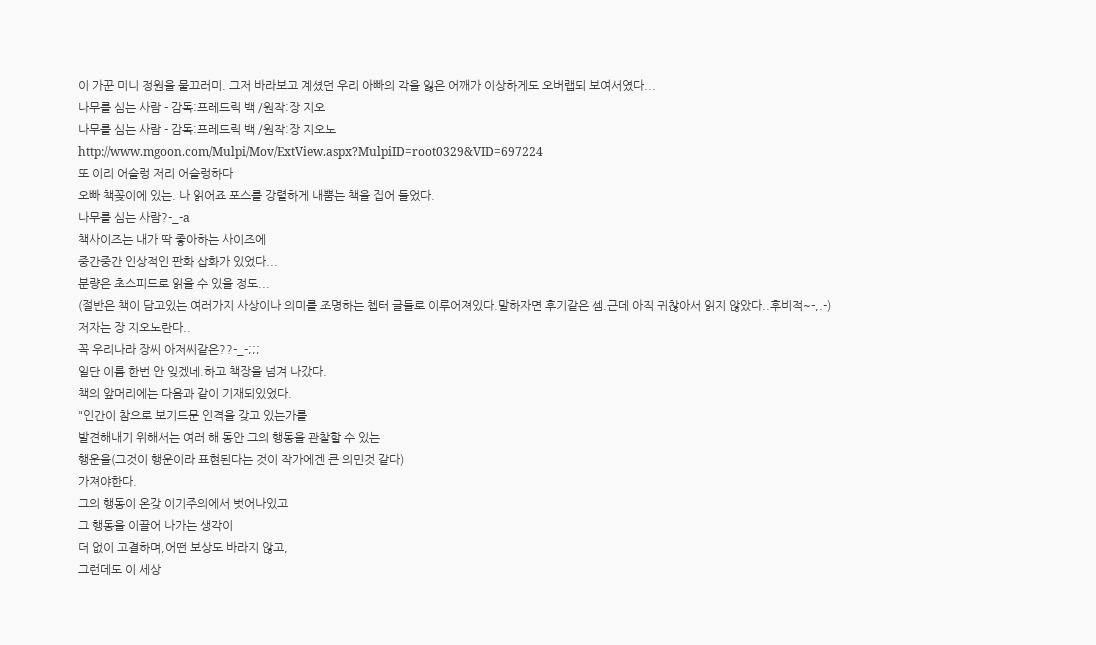이 가꾼 미니 정원을 물끄러미. 그저 바라보고 계셨던 우리 아빠의 각을 잃은 어깨가 이상하게도 오버랩되 보여서였다...
나무를 심는 사람 - 감독:프레드릭 백 /원작:장 지오
나무를 심는 사람 - 감독:프레드릭 백 /원작:장 지오노
http://www.mgoon.com/Mulpi/Mov/ExtView.aspx?MulpiID=root0329&VID=697224
또 이리 어슬렁 저리 어슬렁하다
오빠 책꽂이에 있는. 나 읽어죠 포스를 강렬하게 내뿜는 책을 집어 들었다.
나무를 심는 사람?-_-a
책사이즈는 내가 딱 좋아하는 사이즈에
중간중간 인상적인 판화 삽화가 있었다...
분량은 초스피드로 읽을 수 있을 정도...
(절반은 책이 담고있는 여러가지 사상이나 의미를 조명하는 쳅터 글들로 이루어져있다.말하자면 후기같은 셈.근데 아직 귀찮아서 읽지 않았다..후비적~-,.-)
저자는 장 지오노란다..
꼭 우리나라 장씨 아저씨같은??-_-;;;
일단 이름 한번 안 잊겠네.하고 책장을 넘겨 나갔다.
책의 앞머리에는 다음과 같이 기재되있었다.
"인간이 참으로 보기드문 인격을 갖고 있는가를
발견해내기 위해서는 여러 해 동안 그의 행동을 관찰할 수 있는
행운을(그것이 행운이라 표현된다는 것이 작가에겐 큰 의민것 같다)
가져야한다.
그의 행동이 온갖 이기주의에서 벗어나있고
그 행동을 이끌어 나가는 생각이
더 없이 고결하며,어떤 보상도 바라지 않고,
그런데도 이 세상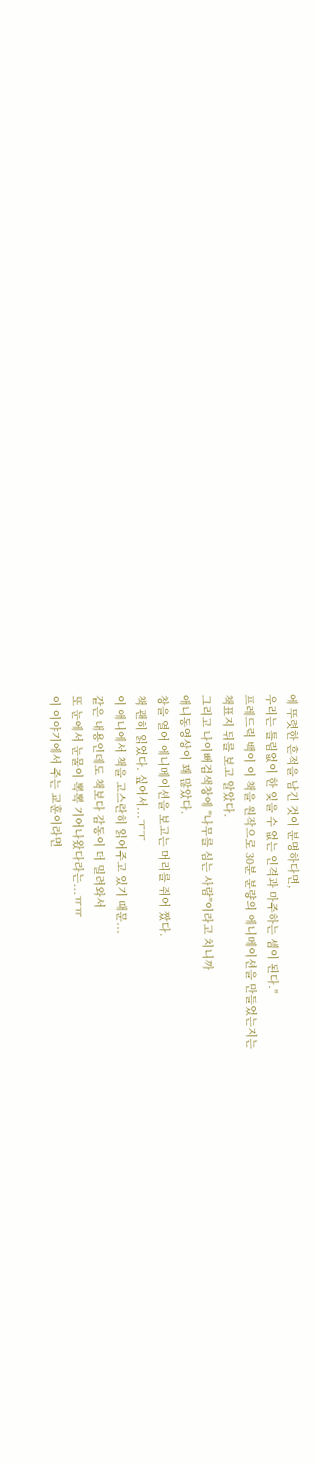에 뚜렷한 흔적을 남긴 것이 분명하다면,
우리는 틀림없이 한 잊을 수 없는 인격과 마주하는 셈이 된다."
프레드릭 백이 이 책을 원작으로 30분 분량의 에니메이션을 만들었는지는
책표지 뒤를 보고 알았다.
그리고 나이뻐검색창에 "나무를 심는 사람"이라고 치니까
애니동영상이 꽤 많았다.
창을 열어 에니메이션을 보고는 머리를 쥐어 짰다.
책 괜히 읽었다. 싶어서...ㅜㅜ
이 애니에서 책을 고스란히 읽어주고 있기 때문...
같은 내용인데도 책보다 감동이 더 밀려와서
또 눈에서 눈물이 뽁뽁 기어나왔다라는...ㅠㅠ
이 이야기에서 주는 교훈이라면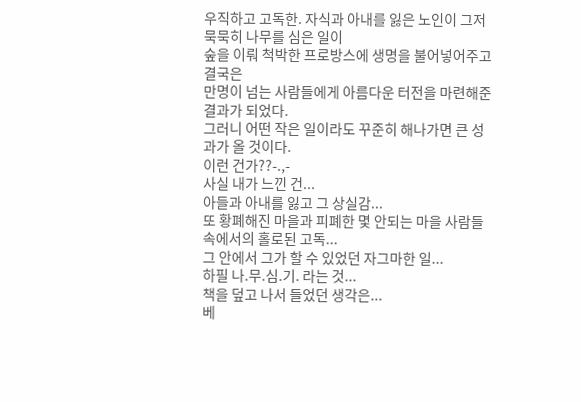우직하고 고독한. 자식과 아내를 잃은 노인이 그저 묵묵히 나무를 심은 일이
숲을 이뤄 척박한 프로방스에 생명을 불어넣어주고 결국은
만명이 넘는 사람들에게 아름다운 터전을 마련해준 결과가 되었다.
그러니 어떤 작은 일이라도 꾸준히 해나가면 큰 성과가 올 것이다.
이런 건가??-.,-
사실 내가 느낀 건...
아들과 아내를 잃고 그 상실감...
또 황폐해진 마을과 피폐한 몇 안되는 마을 사람들 속에서의 홀로된 고독...
그 안에서 그가 할 수 있었던 자그마한 일...
하필 나.무.심.기. 라는 것...
책을 덮고 나서 들었던 생각은...
베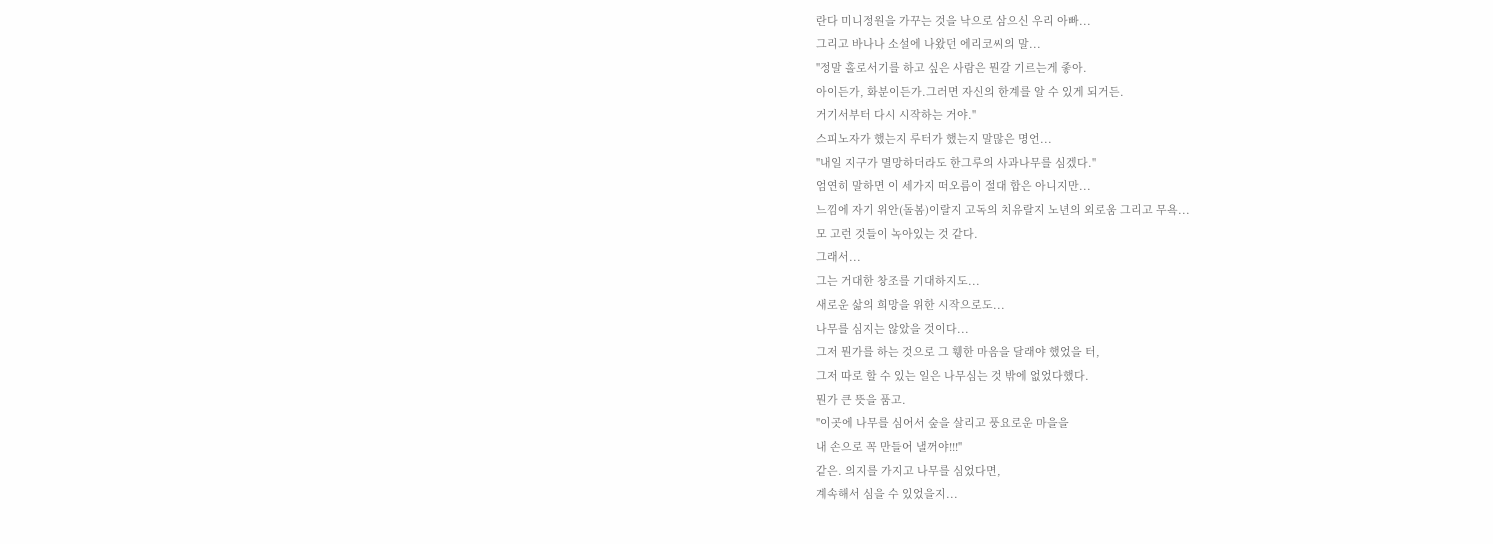란다 미니정원을 가꾸는 것을 낙으로 삼으신 우리 아빠...
그리고 바나나 소설에 나왔던 에리코씨의 말...
"정말 홀로서기를 하고 싶은 사람은 뭔갈 기르는게 좋아.
아이든가, 화분이든가.그러면 자신의 한계를 알 수 있게 되거든.
거기서부터 다시 시작하는 거야."
스피노자가 했는지 루터가 했는지 말많은 명언...
"내일 지구가 멸망하더라도 한그루의 사과나무를 심겠다."
엄연히 말하면 이 세가지 떠오름이 절대 합은 아니지만...
느낌에 자기 위안(돌봄)이랄지 고독의 치유랄지 노년의 외로움 그리고 무욕...
모 고런 것들이 녹아있는 것 같다.
그래서...
그는 거대한 창조를 기대하지도...
새로운 삶의 희망을 위한 시작으로도...
나무를 심지는 않았을 것이다...
그저 뭔가를 하는 것으로 그 휑한 마음을 달래야 했었을 터,
그저 따로 할 수 있는 일은 나무심는 것 밖에 없었다했다.
뭔가 큰 뜻을 품고.
"이곳에 나무를 심어서 숲을 살리고 풍요로운 마을을
내 손으로 꼭 만들어 낼꺼야!!!"
같은. 의지를 가지고 나무를 심었다면,
계속해서 심을 수 있었을지...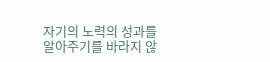자기의 노력의 성과를 알아주기를 바라지 않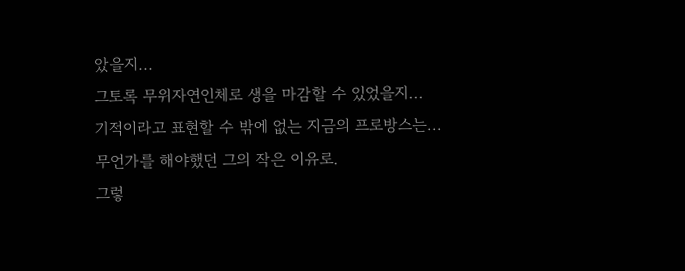았을지...
그토록 무위자연인체로 생을 마감할 수 있었을지...
기적이라고 표현할 수 밖에 없는 지금의 프로방스는...
무언가를 해야했던 그의 작은 이유로.
그렇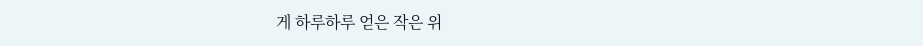게 하루하루 얻은 작은 위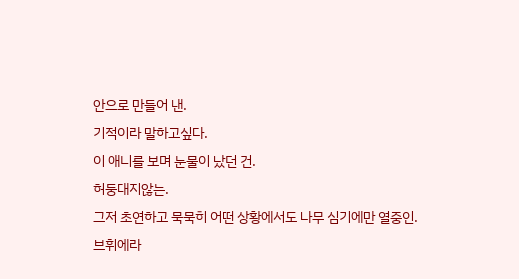안으로 만들어 낸.
기적이라 말하고싶다.
이 애니를 보며 눈물이 났던 건.
허둥대지않는.
그저 초연하고 묵묵히 어떤 상황에서도 나무 심기에만 열중인.
브휘에라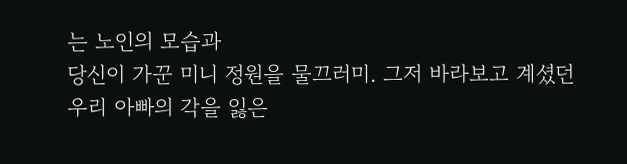는 노인의 모습과
당신이 가꾼 미니 정원을 물끄러미. 그저 바라보고 계셨던
우리 아빠의 각을 잃은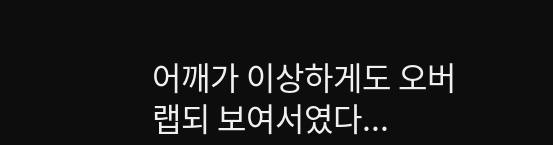어깨가 이상하게도 오버랩되 보여서였다...